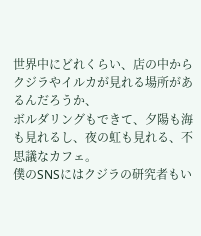世界中にどれくらい、店の中からクジラやイルカが見れる場所があるんだろうか、
ボルダリングもできて、夕陽も海も見れるし、夜の虹も見れる、不思議なカフェ。
僕のSNSにはクジラの研究者もい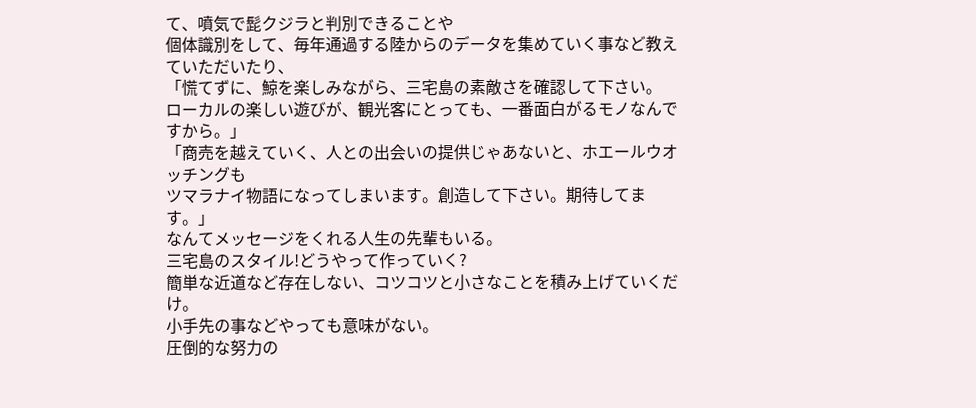て、噴気で髭クジラと判別できることや
個体識別をして、毎年通過する陸からのデータを集めていく事など教えていただいたり、
「慌てずに、鯨を楽しみながら、三宅島の素敵さを確認して下さい。
ローカルの楽しい遊びが、観光客にとっても、一番面白がるモノなんですから。」
「商売を越えていく、人との出会いの提供じゃあないと、ホエールウオッチングも
ツマラナイ物語になってしまいます。創造して下さい。期待してます。」
なんてメッセージをくれる人生の先輩もいる。
三宅島のスタイル!どうやって作っていく?
簡単な近道など存在しない、コツコツと小さなことを積み上げていくだけ。
小手先の事などやっても意味がない。
圧倒的な努力の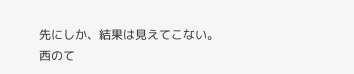先にしか、結果は見えてこない。
西のて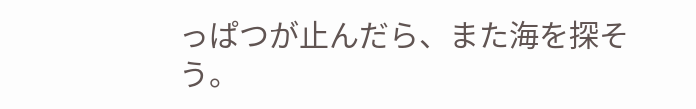っぱつが止んだら、また海を探そう。